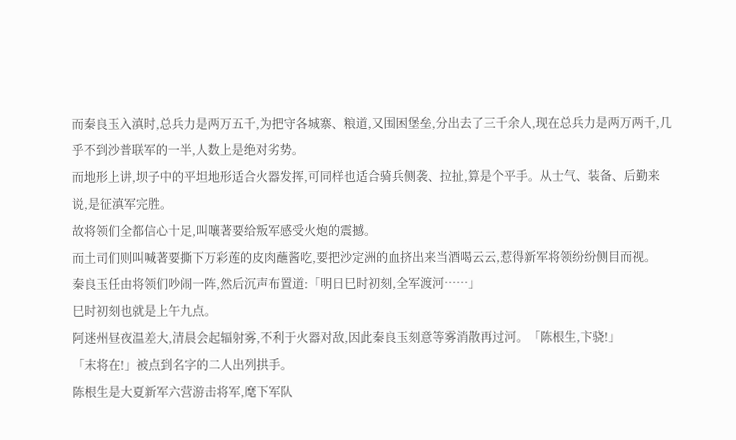而秦良玉入滇时,总兵力是两万五千,为把守各城寨、粮道,又围困堡垒,分出去了三千余人,现在总兵力是两万两千,几乎不到沙普联军的一半,人数上是绝对劣势。
而地形上讲,坝子中的平坦地形适合火器发挥,可同样也适合骑兵侧袭、拉扯,算是个平手。从士气、装备、后勤来说,是征滇军完胜。
故将领们全都信心十足,叫嚷著要给叛军感受火炮的震撼。
而土司们则叫喊著要撕下万彩莲的皮肉蘸酱吃,要把沙定洲的血挤出来当酒喝云云,惹得新军将领纷纷侧目而视。
秦良玉任由将领们吵闹一阵,然后沉声布置道:「明日巳时初刻,全军渡河……」
巳时初刻也就是上午九点。
阿迷州昼夜温差大,清晨会起辐射雾,不利于火器对敌,因此秦良玉刻意等雾消散再过河。「陈根生,卞骁!」
「末将在!」被点到名字的二人出列拱手。
陈根生是大夏新军六营游击将军,麾下军队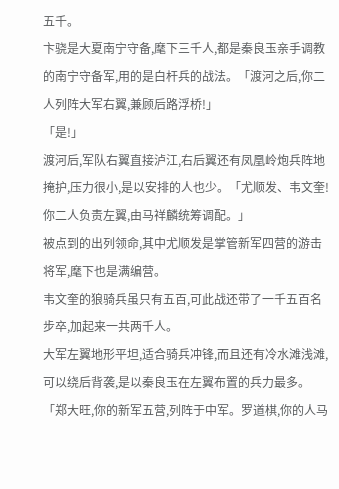五千。
卞骁是大夏南宁守备,麾下三千人,都是秦良玉亲手调教的南宁守备军,用的是白杆兵的战法。「渡河之后,你二人列阵大军右翼,兼顾后路浮桥!」
「是!」
渡河后,军队右翼直接泸江,右后翼还有凤凰岭炮兵阵地掩护,压力很小,是以安排的人也少。「尤顺发、韦文奎!你二人负责左翼,由马祥麟统筹调配。」
被点到的出列领命,其中尤顺发是掌管新军四营的游击将军,麾下也是满编营。
韦文奎的狼骑兵虽只有五百,可此战还带了一千五百名步卒,加起来一共两千人。
大军左翼地形平坦,适合骑兵冲锋,而且还有冷水滩浅滩,可以绕后背袭,是以秦良玉在左翼布置的兵力最多。
「郑大旺,你的新军五营,列阵于中军。罗道棋,你的人马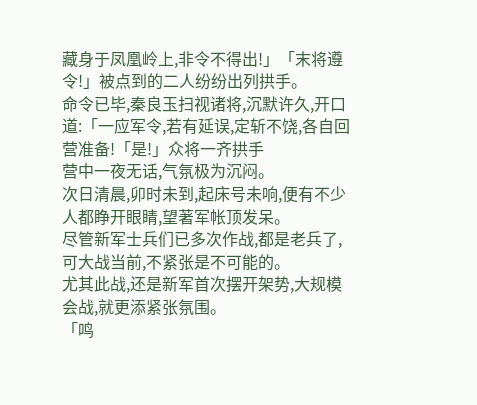藏身于凤凰岭上,非令不得出!」「末将遵令!」被点到的二人纷纷出列拱手。
命令已毕,秦良玉扫视诸将,沉默许久,开口道:「一应军令,若有延误,定斩不饶,各自回营准备!「是!」众将一齐拱手
营中一夜无话,气氛极为沉闷。
次日清晨,卯时未到,起床号未响,便有不少人都睁开眼睛,望著军帐顶发呆。
尽管新军士兵们已多次作战,都是老兵了,可大战当前,不紧张是不可能的。
尤其此战,还是新军首次摆开架势,大规模会战,就更添紧张氛围。
「鸣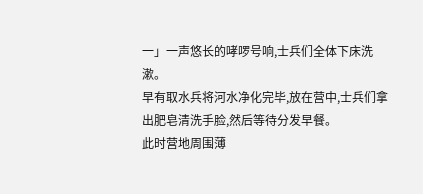一」一声悠长的哮啰号响,士兵们全体下床洗漱。
早有取水兵将河水净化完毕,放在营中,士兵们拿出肥皂清洗手脸,然后等待分发早餐。
此时营地周围薄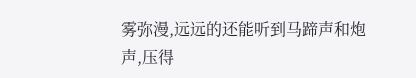雾弥漫,远远的还能听到马蹄声和炮声,压得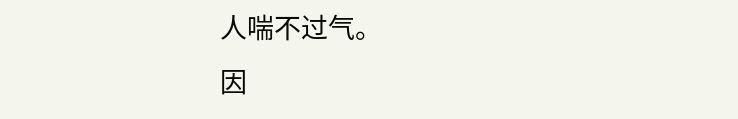人喘不过气。
因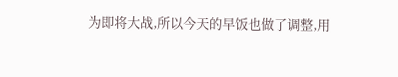为即将大战,所以今天的早饭也做了调整,用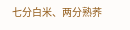七分白米、两分熟荞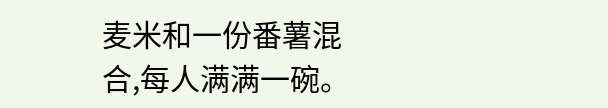麦米和一份番薯混合,每人满满一碗。